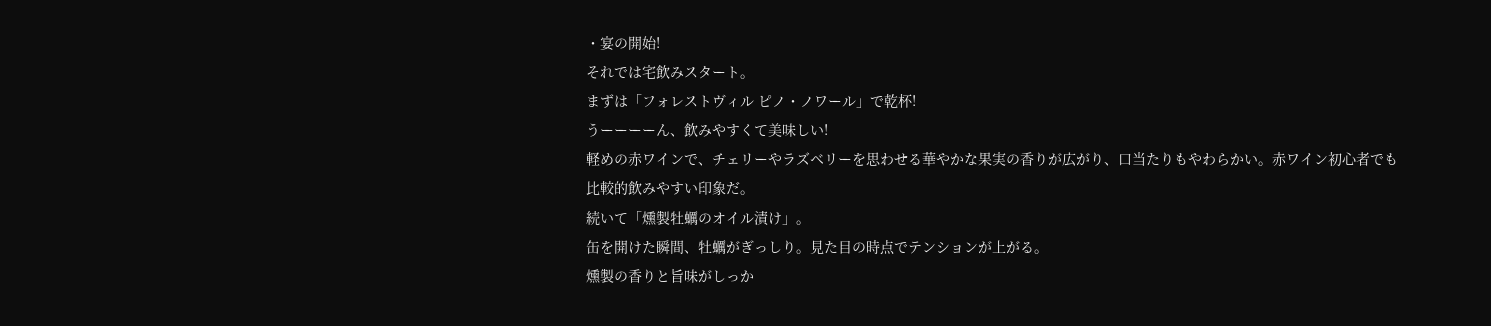・宴の開始!
それでは宅飲みスタート。
まずは「フォレストヴィル ピノ・ノワール」で乾杯!
うーーーーん、飲みやすくて美味しい!
軽めの赤ワインで、チェリーやラズベリーを思わせる華やかな果実の香りが広がり、口当たりもやわらかい。赤ワイン初心者でも比較的飲みやすい印象だ。
続いて「燻製牡蠣のオイル漬け」。
缶を開けた瞬間、牡蠣がぎっしり。見た目の時点でテンションが上がる。
燻製の香りと旨味がしっか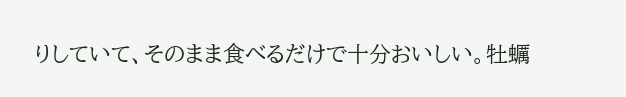りしていて、そのまま食べるだけで十分おいしい。牡蠣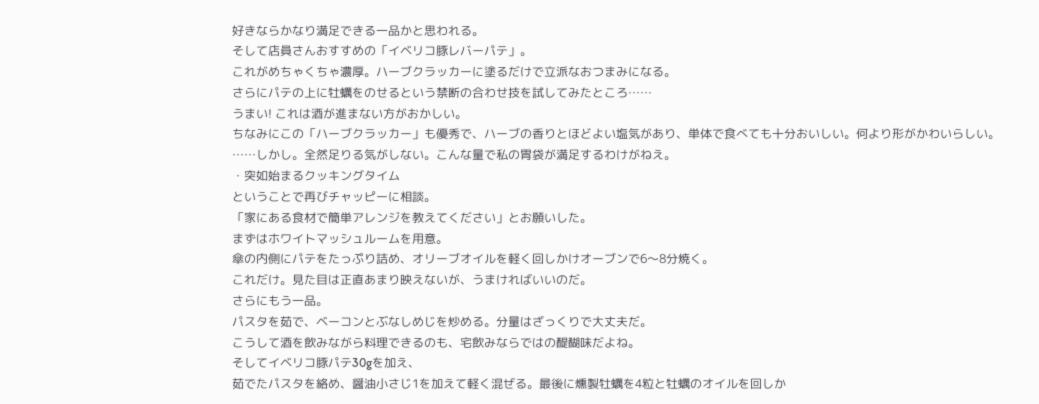好きならかなり満足できる一品かと思われる。
そして店員さんおすすめの「イベリコ豚レバーパテ」。
これがめちゃくちゃ濃厚。ハーブクラッカーに塗るだけで立派なおつまみになる。
さらにパテの上に牡蠣をのせるという禁断の合わせ技を試してみたところ……
うまい! これは酒が進まない方がおかしい。
ちなみにこの「ハーブクラッカー」も優秀で、ハーブの香りとほどよい塩気があり、単体で食べても十分おいしい。何より形がかわいらしい。
……しかし。全然足りる気がしない。こんな量で私の胃袋が満足するわけがねえ。
・突如始まるクッキングタイム
ということで再びチャッピーに相談。
「家にある食材で簡単アレンジを教えてください」とお願いした。
まずはホワイトマッシュルームを用意。
傘の内側にパテをたっぷり詰め、オリーブオイルを軽く回しかけオーブンで6〜8分焼く。
これだけ。見た目は正直あまり映えないが、うまければいいのだ。
さらにもう一品。
パスタを茹で、ベーコンとぶなしめじを炒める。分量はざっくりで大丈夫だ。
こうして酒を飲みながら料理できるのも、宅飲みならではの醍醐味だよね。
そしてイベリコ豚パテ30gを加え、
茹でたパスタを絡め、醤油小さじ1を加えて軽く混ぜる。最後に燻製牡蠣を4粒と牡蠣のオイルを回しか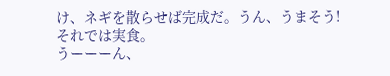け、ネギを散らせば完成だ。うん、うまそう!
それでは実食。
うーーーん、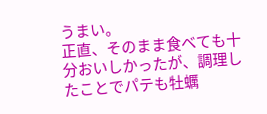うまい。
正直、そのまま食べても十分おいしかったが、調理したことでパテも牡蠣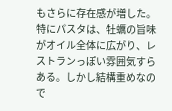もさらに存在感が増した。
特にパスタは、牡蠣の旨味がオイル全体に広がり、レストランっぽい雰囲気すらある。しかし結構重めなので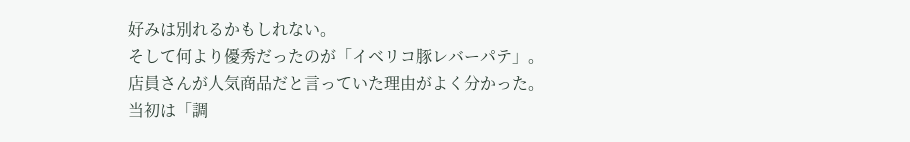好みは別れるかもしれない。
そして何より優秀だったのが「イベリコ豚レバーパテ」。店員さんが人気商品だと言っていた理由がよく分かった。
当初は「調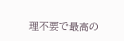理不要で最高の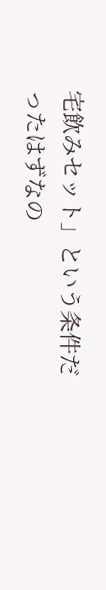宅飲みセット」という条件だったはずなの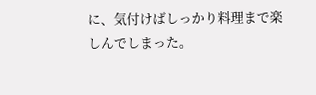に、気付けばしっかり料理まで楽しんでしまった。